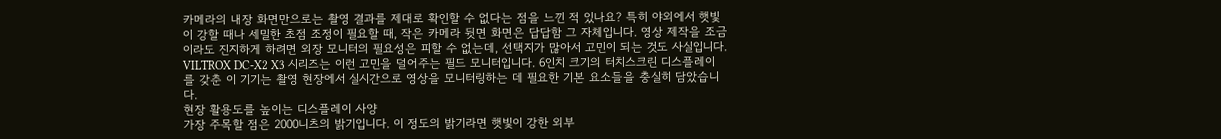카메라의 내장 화면만으로는 촬영 결과를 제대로 확인할 수 없다는 점을 느낀 적 있나요? 특히 야외에서 햇빛이 강할 때나 세밀한 초점 조정이 필요할 때, 작은 카메라 뒷면 화면은 답답함 그 자체입니다. 영상 제작을 조금이라도 진지하게 하려면 외장 모니터의 필요성은 피할 수 없는데, 선택지가 많아서 고민이 되는 것도 사실입니다.
VILTROX DC-X2 X3 시리즈는 이런 고민을 덜어주는 필드 모니터입니다. 6인치 크기의 터치스크린 디스플레이를 갖춘 이 기기는 촬영 현장에서 실시간으로 영상을 모니터링하는 데 필요한 기본 요소들을 충실히 담았습니다.
현장 활용도를 높이는 디스플레이 사양
가장 주목할 점은 2000니츠의 밝기입니다. 이 정도의 밝기라면 햇빛이 강한 외부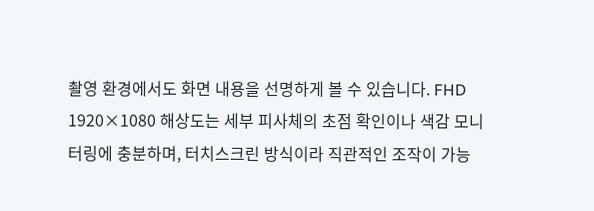촬영 환경에서도 화면 내용을 선명하게 볼 수 있습니다. FHD 1920×1080 해상도는 세부 피사체의 초점 확인이나 색감 모니터링에 충분하며, 터치스크린 방식이라 직관적인 조작이 가능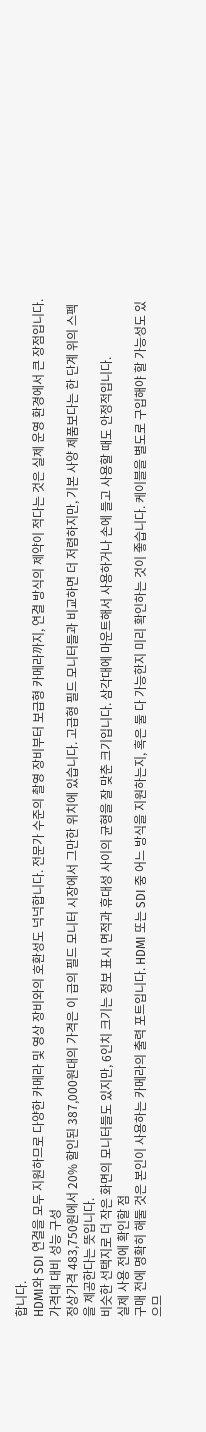합니다.
HDMI와 SDI 연결을 모두 지원하므로 다양한 카메라 및 영상 장비와의 호환성도 넉넉합니다. 전문가 수준의 촬영 장비부터 보급형 카메라까지, 연결 방식의 제약이 적다는 것은 실제 운영 환경에서 큰 장점입니다.
가격대 대비 성능 구성
정상가격 483,750원에서 20% 할인된 387,000원대의 가격은 이 급의 필드 모니터 시장에서 그만한 위치에 있습니다. 고급형 필드 모니터들과 비교하면 더 저렴하지만, 기본 사양 제품보다는 한 단계 위의 스펙을 제공한다는 뜻입니다.
비슷한 선택지로 더 작은 화면의 모니터들도 있지만, 6인치 크기는 정보 표시 면적과 휴대성 사이의 균형을 잘 맞춘 크기입니다. 삼각대에 마운트해서 사용하거나 손에 들고 사용할 때도 안정적입니다.
실제 사용 전에 확인할 점
구매 전에 명확히 해둘 것은 본인이 사용하는 카메라의 출력 포트입니다. HDMI 또는 SDI 중 어느 방식을 지원하는지, 혹은 둘 다 가능한지 미리 확인하는 것이 좋습니다. 케이블을 별도로 구입해야 할 가능성도 있으므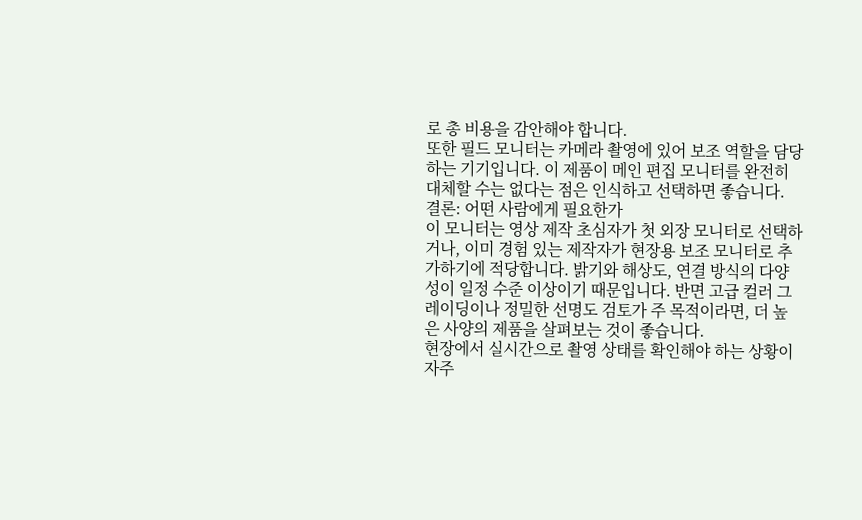로 총 비용을 감안해야 합니다.
또한 필드 모니터는 카메라 촬영에 있어 보조 역할을 담당하는 기기입니다. 이 제품이 메인 편집 모니터를 완전히 대체할 수는 없다는 점은 인식하고 선택하면 좋습니다.
결론: 어떤 사람에게 필요한가
이 모니터는 영상 제작 초심자가 첫 외장 모니터로 선택하거나, 이미 경험 있는 제작자가 현장용 보조 모니터로 추가하기에 적당합니다. 밝기와 해상도, 연결 방식의 다양성이 일정 수준 이상이기 때문입니다. 반면 고급 컬러 그레이딩이나 정밀한 선명도 검토가 주 목적이라면, 더 높은 사양의 제품을 살펴보는 것이 좋습니다.
현장에서 실시간으로 촬영 상태를 확인해야 하는 상황이 자주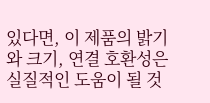있다면, 이 제품의 밝기와 크기, 연결 호환성은 실질적인 도움이 될 것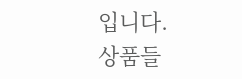입니다.
상품들